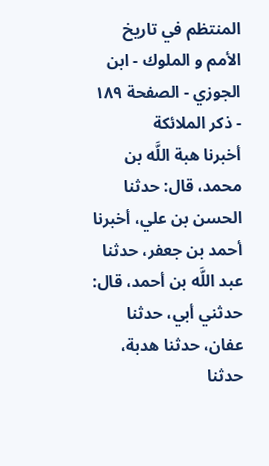المنتظم في تاريخ الأمم و الملوك - ابن الجوزي - الصفحة ١٨٩ - ذكر الملائكة
أخبرنا هبة اللَّه بن محمد، قال: حدثنا الحسن بن علي، أخبرنا أحمد بن جعفر، حدثنا عبد اللَّه بن أحمد، قال: حدثني أبي، حدثنا عفان، حدثنا هدبة، حدثنا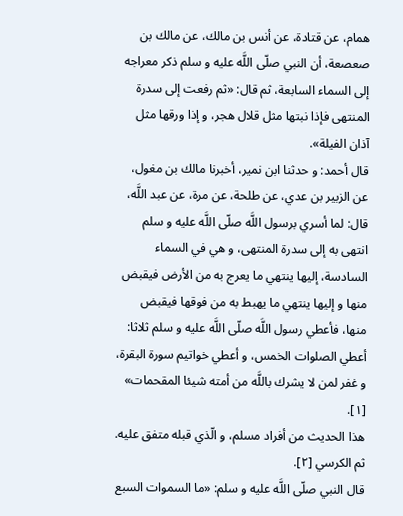همام، عن قتادة، عن أنس بن مالك، عن مالك بن صعصعة، أن النبي صلّى اللَّه عليه و سلم ذكر معراجه إلى السماء السابعة، ثم قال: «ثم رفعت إلى سدرة المنتهى فإذا نبتها مثل قلال هجر، و إذا ورقها مثل آذان الفيلة».
قال أحمد: و حدثنا ابن نمير، أخبرنا مالك بن مغول، عن الزبير بن عدي، عن طلحة، عن مرة، عن عبد اللَّه، قال: لما أسري برسول اللَّه صلّى اللَّه عليه و سلم انتهى به إلى سدرة المنتهى، و هي في السماء السادسة، إليها ينتهي ما يعرج به من الأرض فيقبض منها و إليها ينتهي ما يهبط به من فوقها فيقبض منها، فأعطي رسول اللَّه صلّى اللَّه عليه و سلم ثلاثا: أعطي الصلوات الخمس، و أعطي خواتيم سورة البقرة، و غفر لمن لا يشرك باللَّه من أمته شيئا المقحمات» [١].
هذا الحديث من أفراد مسلم، و الّذي قبله متفق عليه.
ثم الكرسي [٢].
قال النبي صلّى اللَّه عليه و سلم: «ما السموات السبع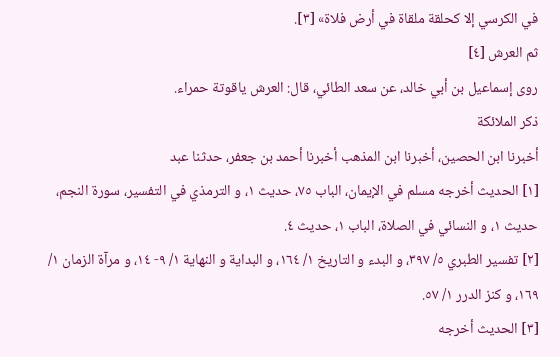في الكرسي إلا كحلقة ملقاة في أرض فلاة» [٣].
ثم العرش [٤]
روى إسماعيل بن أبي خالد، عن سعد الطائي، قال: العرش ياقوتة حمراء.
ذكر الملائكة
أخبرنا ابن الحصين، أخبرنا ابن المذهب أخبرنا أحمد بن جعفر، حدثنا عبد
[١] الحديث أخرجه مسلم في الإيمان، الباب ٧٥، حديث ١، و الترمذي في التفسير، سورة النجم، حديث ١، و النسائي في الصلاة، الباب ١، حديث ٤.
[٢] تفسير الطبري ٥/ ٣٩٧، و البدء و التاريخ ١/ ١٦٤، و البداية و النهاية ١/ ٩- ١٤، و مرآة الزمان ١/ ١٦٩، و كنز الدرر ١/ ٥٧.
[٣] الحديث أخرجه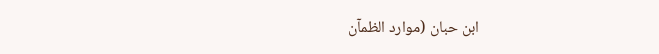ابن حبان (موارد الظمآن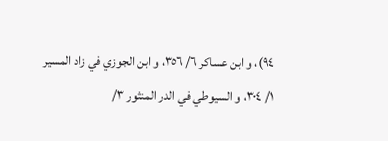٩٤)، و ابن عساكر ٦/ ٣٥٦، و ابن الجوزي في زاد المسير ١/ ٣٠٤، و السيوطي في الدر المنثور ٣/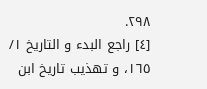٢٩٨.
[٤] راجع البدء و التاريخ ١/ ١٦٥، و تهذيب تاريخ ابن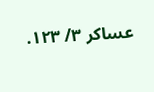عساكر ٣/ ١٢٣.